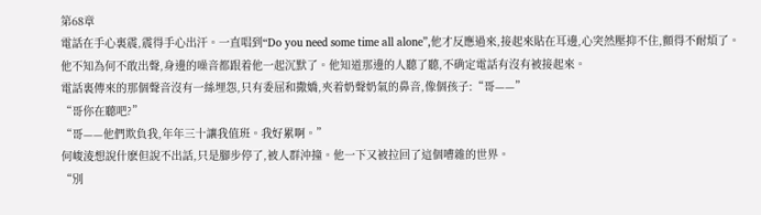第68章
電話在手心裏震,震得手心出汗。一直唱到“Do you need some time all alone”,他才反應過來,接起來貼在耳邊,心突然壓抑不住,顫得不耐煩了。
他不知為何不敢出聲,身邊的噪音都跟着他一起沉默了。他知道那邊的人聽了聽,不确定電話有沒有被接起來。
電話裏傳來的那個聲音沒有一絲埋怨,只有委屈和撒嬌,夾着奶聲奶氣的鼻音,像個孩子:“哥——”
“哥你在聽吧?”
“哥——他們欺負我,年年三十讓我值班。我好累啊。”
何峻淩想說什麽但說不出話,只是腳步停了,被人群沖撞。他一下又被拉回了這個嘈雜的世界。
“別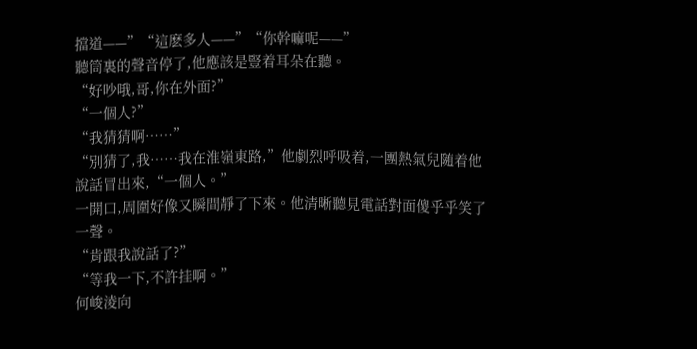擋道——”“這麽多人——”“你幹嘛呢——”
聽筒裏的聲音停了,他應該是豎着耳朵在聽。
“好吵哦,哥,你在外面?”
“一個人?”
“我猜猜啊……”
“別猜了,我……我在淮嶺東路,”他劇烈呼吸着,一團熱氣兒随着他說話冒出來,“一個人。”
一開口,周圍好像又瞬間靜了下來。他清晰聽見電話對面傻乎乎笑了一聲。
“肯跟我說話了?”
“等我一下,不許挂啊。”
何峻淩向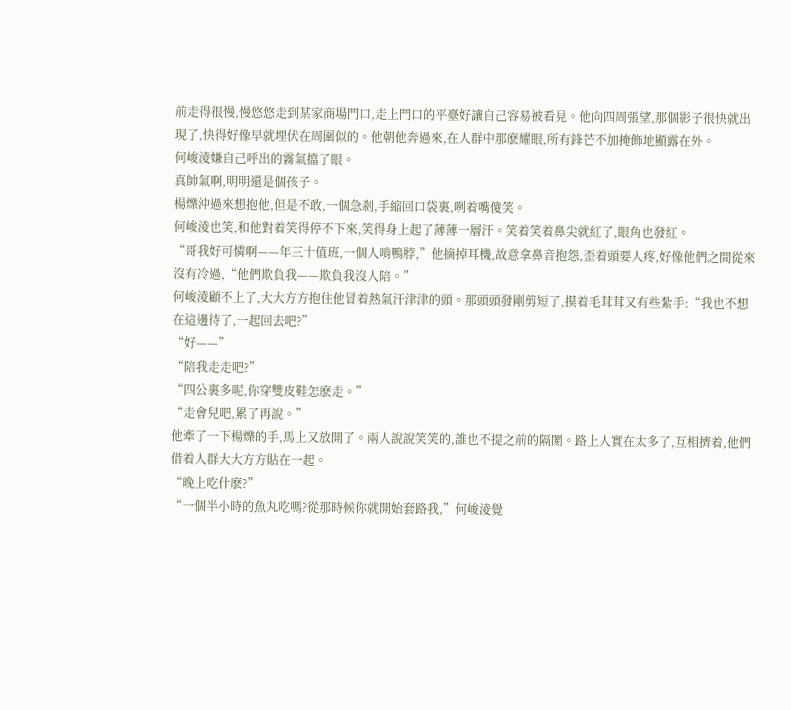前走得很慢,慢悠悠走到某家商場門口,走上門口的平臺好讓自己容易被看見。他向四周張望,那個影子很快就出現了,快得好像早就埋伏在周圍似的。他朝他奔過來,在人群中那麽耀眼,所有鋒芒不加掩飾地顯露在外。
何峻淩嫌自己呼出的霧氣擋了眼。
真帥氣啊,明明還是個孩子。
楊爍沖過來想抱他,但是不敢,一個急剎,手縮回口袋裏,咧着嘴傻笑。
何峻淩也笑,和他對着笑得停不下來,笑得身上起了薄薄一層汗。笑着笑着鼻尖就紅了,眼角也發紅。
“哥我好可憐啊——年三十值班,一個人啃鴨脖,”他摘掉耳機,故意拿鼻音抱怨,歪着頭要人疼,好像他們之間從來沒有冷過,“他們欺負我——欺負我沒人陪。”
何峻淩顧不上了,大大方方抱住他冒着熱氣汗津津的頭。那頭頭發剛剪短了,摸着毛茸茸又有些紮手:“我也不想在這邊待了,一起回去吧?”
“好——”
“陪我走走吧?”
“四公裏多呢,你穿雙皮鞋怎麽走。”
“走會兒吧,累了再說。”
他牽了一下楊爍的手,馬上又放開了。兩人說說笑笑的,誰也不提之前的隔閡。路上人實在太多了,互相擠着,他們借着人群大大方方貼在一起。
“晚上吃什麽?”
“一個半小時的魚丸吃嗎?從那時候你就開始套路我,”何峻淩覺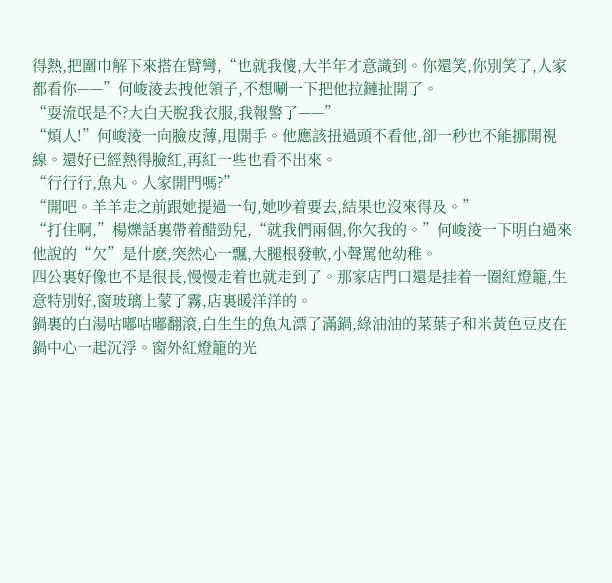得熱,把圍巾解下來搭在臂彎,“也就我傻,大半年才意識到。你還笑,你別笑了,人家都看你——”何峻淩去拽他領子,不想唰一下把他拉鏈扯開了。
“耍流氓是不?大白天脫我衣服,我報警了——”
“煩人!”何峻淩一向臉皮薄,甩開手。他應該扭過頭不看他,卻一秒也不能挪開視線。還好已經熱得臉紅,再紅一些也看不出來。
“行行行,魚丸。人家開門嗎?”
“開吧。羊羊走之前跟她提過一句,她吵着要去,結果也沒來得及。”
“打住啊,”楊爍話裏帶着醋勁兒,“就我們兩個,你欠我的。”何峻淩一下明白過來他說的“欠”是什麽,突然心一飄,大腿根發軟,小聲罵他幼稚。
四公裏好像也不是很長,慢慢走着也就走到了。那家店門口還是挂着一圈紅燈籠,生意特別好,窗玻璃上蒙了霧,店裏暖洋洋的。
鍋裏的白湯咕嘟咕嘟翻滾,白生生的魚丸漂了滿鍋,綠油油的菜葉子和米黃色豆皮在鍋中心一起沉浮。窗外紅燈籠的光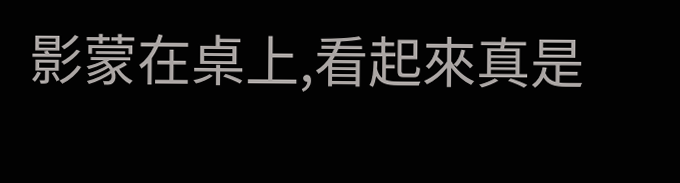影蒙在桌上,看起來真是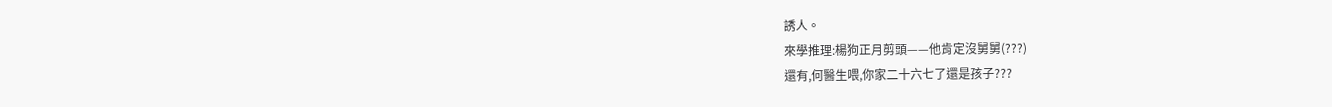誘人。
來學推理:楊狗正月剪頭——他肯定沒舅舅(???)
還有,何醫生喂,你家二十六七了還是孩子???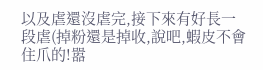以及虐還沒虐完,接下來有好長一段虐(掉粉還是掉收,說吧,蝦皮不會住爪的!嚣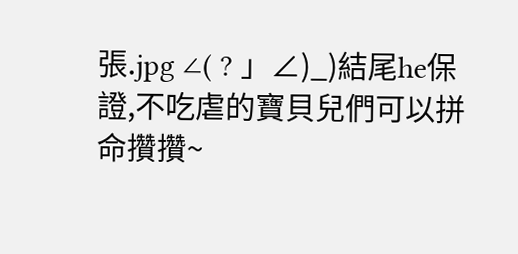張.jpg ∠( ? 」∠)_)結尾he保證,不吃虐的寶貝兒們可以拼命攢攢~